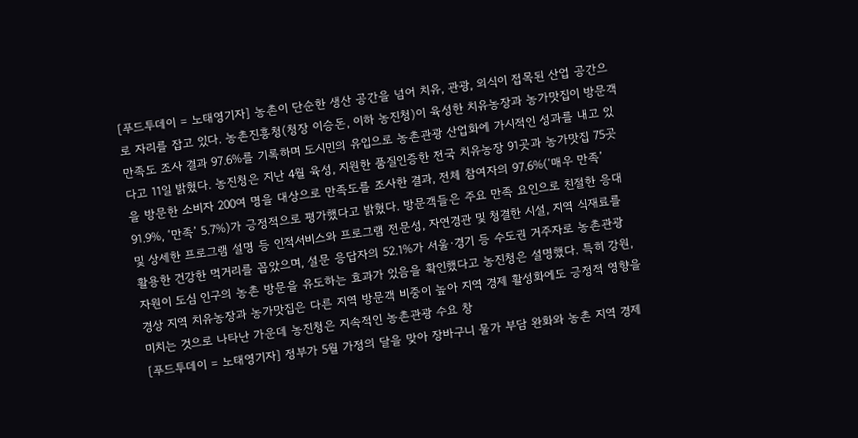[푸드투데이 = 노태영기자] 농촌이 단순한 생산 공간을 넘어 치유, 관광, 외식이 접목된 산업 공간으로 자리를 잡고 있다. 농촌진흥청(청장 이승돈, 이하 농진청)이 육성한 치유농장과 농가맛집이 방문객 만족도 조사 결과 97.6%를 기록하며 도시민의 유입으로 농촌관광 산업화에 가시적인 성과를 내고 있다고 11일 밝혔다. 농진청은 지난 4월 육성, 지원한 품질인증한 전국 치유농장 91곳과 농가맛집 75곳을 방문한 소비자 200여 명을 대상으로 만족도를 조사한 결과, 전체 참여자의 97.6%(‘매우 만족’ 91.9%, ‘만족’ 5.7%)가 긍정적으로 평가했다고 밝혔다. 방문객들은 주요 만족 요인으로 친절한 응대 및 상세한 프로그램 설명 등 인적서비스와 프로그램 전문성, 자연경관 및 청결한 시설, 지역 식재료를 활용한 건강한 먹거리를 꼽았으며, 설문 응답자의 52.1%가 서울·경기 등 수도권 거주자로 농촌관광 자원이 도심 인구의 농촌 방문을 유도하는 효과가 있음을 확인했다고 농진청은 설명했다. 특히 강원, 경상 지역 치유농장과 농가맛집은 다른 지역 방문객 비중이 높아 지역 경제 활성화에도 긍정적 영향을 미치는 것으로 나타난 가운데 농진청은 지속적인 농촌관광 수요 창
[푸드투데이 = 노태영기자] 정부가 5월 가정의 달을 맞아 장바구니 물가 부담 완화와 농촌 지역 경제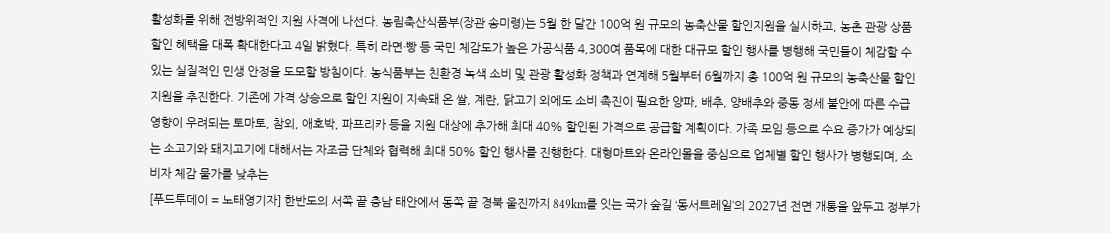활성화를 위해 전방위적인 지원 사격에 나선다. 농림축산식품부(장관 송미령)는 5월 한 달간 100억 원 규모의 농축산물 할인지원을 실시하고, 농촌 관광 상품 할인 혜택을 대폭 확대한다고 4일 밝혔다. 특히 라면·빵 등 국민 체감도가 높은 가공식품 4,300여 품목에 대한 대규모 할인 행사를 병행해 국민들이 체감할 수 있는 실질적인 민생 안정을 도모할 방침이다. 농식품부는 친환경 녹색 소비 및 관광 활성화 정책과 연계해 5월부터 6월까지 총 100억 원 규모의 농축산물 할인 지원을 추진한다. 기존에 가격 상승으로 할인 지원이 지속돼 온 쌀, 계란, 닭고기 외에도 소비 촉진이 필요한 양파, 배추, 양배추와 중동 정세 불안에 따른 수급 영향이 우려되는 토마토, 참외, 애호박, 파프리카 등을 지원 대상에 추가해 최대 40% 할인된 가격으로 공급할 계획이다. 가족 모임 등으로 수요 증가가 예상되는 소고기와 돼지고기에 대해서는 자조금 단체와 협력해 최대 50% 할인 행사를 진행한다. 대형마트와 온라인몰을 중심으로 업체별 할인 행사가 병행되며, 소비자 체감 물가를 낮추는
[푸드투데이 = 노태영기자] 한반도의 서쪽 끝 충남 태안에서 동쪽 끝 경북 울진까지 849km를 잇는 국가 숲길 ‘동서트레일’의 2027년 전면 개통을 앞두고 정부가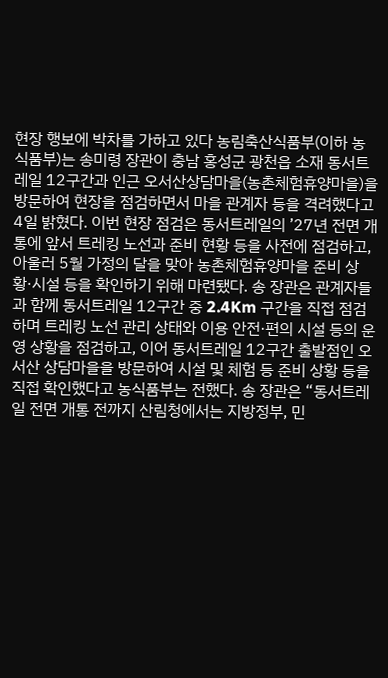현장 행보에 박차를 가하고 있다 농림축산식품부(이하 농식품부)는 송미령 장관이 충남 홍성군 광천읍 소재 동서트레일 12구간과 인근 오서산상담마을(농촌체험휴양마을)을 방문하여 현장을 점검하면서 마을 관계자 등을 격려했다고 4일 밝혔다. 이번 현장 점검은 동서트레일의 ’27년 전면 개통에 앞서 트레킹 노선과 준비 현황 등을 사전에 점검하고, 아울러 5월 가정의 달을 맞아 농촌체험휴양마을 준비 상황·시설 등을 확인하기 위해 마련됐다. 송 장관은 관계자들과 함께 동서트레일 12구간 중 2.4Km 구간을 직접 점검하며 트레킹 노선 관리 상태와 이용 안전·편의 시설 등의 운영 상황을 점검하고, 이어 동서트레일 12구간 출발점인 오서산 상담마을을 방문하여 시설 및 체험 등 준비 상황 등을 직접 확인했다고 농식품부는 전했다. 송 장관은 “동서트레일 전면 개통 전까지 산림청에서는 지방정부, 민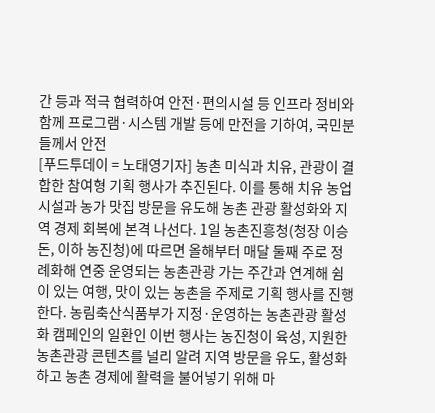간 등과 적극 협력하여 안전·편의시설 등 인프라 정비와 함께 프로그램·시스템 개발 등에 만전을 기하여, 국민분들께서 안전
[푸드투데이 = 노태영기자] 농촌 미식과 치유, 관광이 결합한 참여형 기획 행사가 추진된다. 이를 통해 치유 농업 시설과 농가 맛집 방문을 유도해 농촌 관광 활성화와 지역 경제 회복에 본격 나선다. 1일 농촌진흥청(청장 이승돈, 이하 농진청)에 따르면 올해부터 매달 둘째 주로 정례화해 연중 운영되는 농촌관광 가는 주간과 연계해 쉼이 있는 여행, 맛이 있는 농촌을 주제로 기획 행사를 진행한다. 농림축산식품부가 지정·운영하는 농촌관광 활성화 캠페인의 일환인 이번 행사는 농진청이 육성, 지원한 농촌관광 콘텐츠를 널리 알려 지역 방문을 유도, 활성화하고 농촌 경제에 활력을 불어넣기 위해 마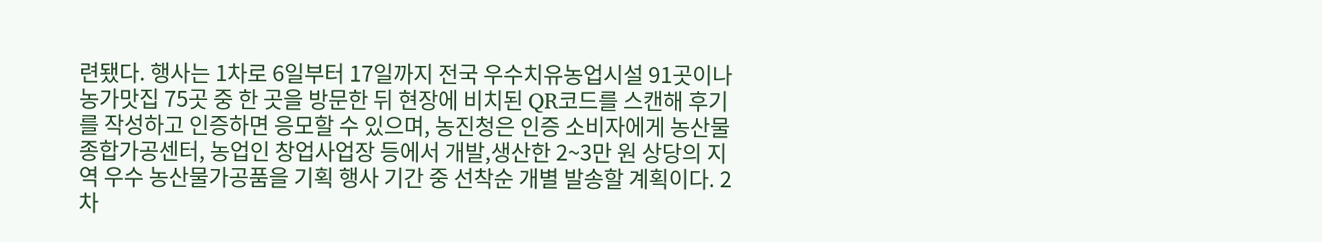련됐다. 행사는 1차로 6일부터 17일까지 전국 우수치유농업시설 91곳이나 농가맛집 75곳 중 한 곳을 방문한 뒤 현장에 비치된 QR코드를 스캔해 후기를 작성하고 인증하면 응모할 수 있으며, 농진청은 인증 소비자에게 농산물종합가공센터, 농업인 창업사업장 등에서 개발,생산한 2~3만 원 상당의 지역 우수 농산물가공품을 기획 행사 기간 중 선착순 개별 발송할 계획이다. 2차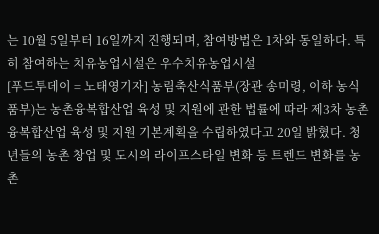는 10월 5일부터 16일까지 진행되며, 참여방법은 1차와 동일하다. 특히 참여하는 치유농업시설은 우수치유농업시설
[푸드투데이 = 노태영기자] 농림축산식품부(장관 송미령, 이하 농식품부)는 농촌융복합산업 육성 및 지원에 관한 법률에 따라 제3차 농촌융복합산업 육성 및 지원 기본계획을 수립하였다고 20일 밝혔다. 청년들의 농촌 창업 및 도시의 라이프스타일 변화 등 트렌드 변화를 농촌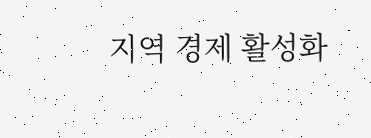지역 경제 활성화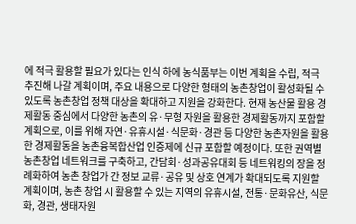에 적극 활용할 필요가 있다는 인식 하에 농식품부는 이번 계획을 수립, 적극 추진해 나갈 계획이며, 주요 내용으로 다양한 형태의 농촌창업이 활성화될 수 있도록 농촌창업 정책 대상을 확대하고 지원을 강화한다. 현재 농산물 활용 경제활동 중심에서 다양한 농촌의 유·무형 자원을 활용한 경제활동까지 포함할 계획으로, 이를 위해 자연·유휴시설·식문화·경관 등 다양한 농촌자원을 활용한 경제활동을 농촌융복합산업 인증제에 신규 포함할 예정이다. 또한 권역별 농촌창업 네트워크를 구축하고, 간담회·성과공유대회 등 네트워킹의 장을 정례화하여 농촌 창업가 간 정보 교류·공유 및 상호 연계가 확대되도록 지원할 계획이며, 농촌 창업 시 활용할 수 있는 지역의 유휴시설, 전통·문화유산, 식문화, 경관, 생태자원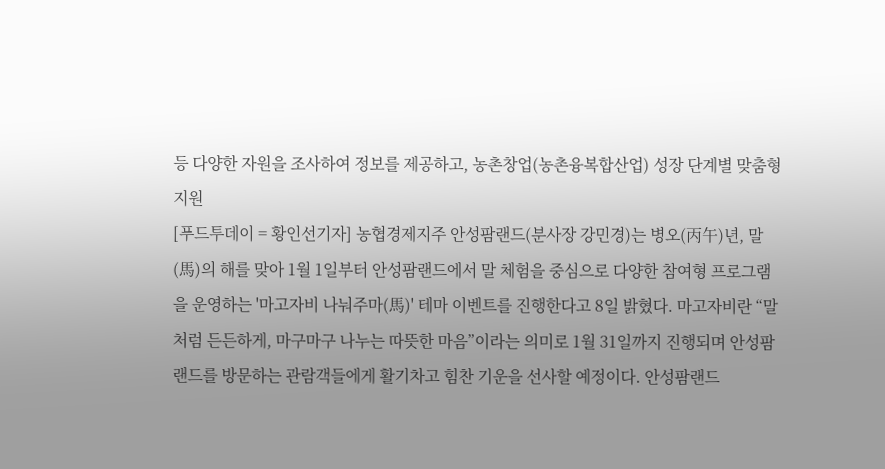등 다양한 자원을 조사하여 정보를 제공하고, 농촌창업(농촌융복합산업) 성장 단계별 맞춤형 지원
[푸드투데이 = 황인선기자] 농협경제지주 안성팜랜드(분사장 강민경)는 병오(丙午)년, 말(馬)의 해를 맞아 1월 1일부터 안성팜랜드에서 말 체험을 중심으로 다양한 참여형 프로그램을 운영하는 '마고자비 나눠주마(馬)' 테마 이벤트를 진행한다고 8일 밝혔다. 마고자비란 “말처럼 든든하게, 마구마구 나누는 따뜻한 마음”이라는 의미로 1월 31일까지 진행되며 안성팜랜드를 방문하는 관람객들에게 활기차고 힘찬 기운을 선사할 예정이다. 안성팜랜드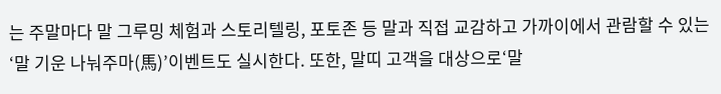는 주말마다 말 그루밍 체험과 스토리텔링, 포토존 등 말과 직접 교감하고 가까이에서 관람할 수 있는 ‘말 기운 나눠주마(馬)’이벤트도 실시한다. 또한, 말띠 고객을 대상으로‘말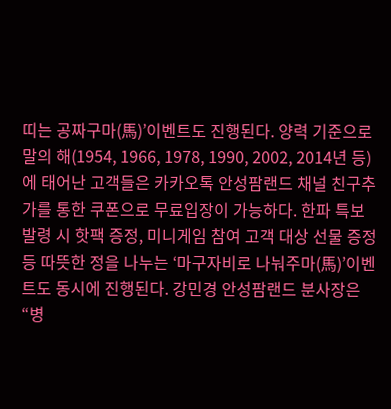띠는 공짜구마(馬)’이벤트도 진행된다. 양력 기준으로 말의 해(1954, 1966, 1978, 1990, 2002, 2014년 등)에 태어난 고객들은 카카오톡 안성팜랜드 채널 친구추가를 통한 쿠폰으로 무료입장이 가능하다. 한파 특보 발령 시 핫팩 증정, 미니게임 참여 고객 대상 선물 증정 등 따뜻한 정을 나누는 ‘마구자비로 나눠주마(馬)’이벤트도 동시에 진행된다. 강민경 안성팜랜드 분사장은 “병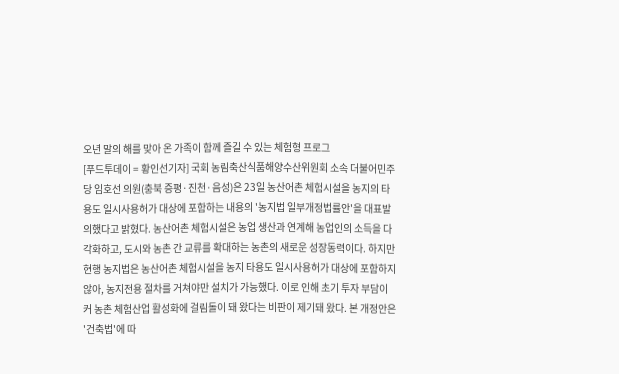오년 말의 해를 맞아 온 가족이 함께 즐길 수 있는 체험형 프로그
[푸드투데이 = 황인선기자] 국회 농림축산식품해양수산위원회 소속 더불어민주당 임호선 의원(충북 증평·진천·음성)은 23일 농산어촌 체험시설을 농지의 타용도 일시사용허가 대상에 포함하는 내용의 '농지법 일부개정법률안'을 대표발의했다고 밝혔다. 농산어촌 체험시설은 농업 생산과 연계해 농업인의 소득을 다각화하고, 도시와 농촌 간 교류를 확대하는 농촌의 새로운 성장동력이다. 하지만 현행 농지법은 농산어촌 체험시설을 농지 타용도 일시사용허가 대상에 포함하지 않아, 농지전용 절차를 거쳐야만 설치가 가능했다. 이로 인해 초기 투자 부담이 커 농촌 체험산업 활성화에 걸림돌이 돼 왔다는 비판이 제기돼 왔다. 본 개정안은 '건축법'에 따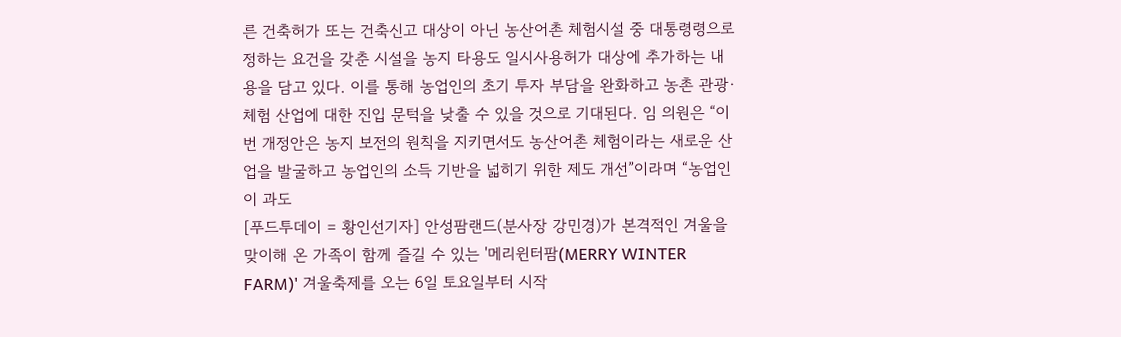른 건축허가 또는 건축신고 대상이 아닌 농산어촌 체험시설 중 대통령령으로 정하는 요건을 갖춘 시설을 농지 타용도 일시사용허가 대상에 추가하는 내용을 담고 있다. 이를 통해 농업인의 초기 투자 부담을 완화하고 농촌 관광·체험 산업에 대한 진입 문턱을 낮출 수 있을 것으로 기대된다. 임 의원은 “이번 개정안은 농지 보전의 원칙을 지키면서도 농산어촌 체험이라는 새로운 산업을 발굴하고 농업인의 소득 기반을 넓히기 위한 제도 개선”이라며 “농업인이 과도
[푸드투데이 = 황인선기자] 안성팜랜드(분사장 강민경)가 본격적인 겨울을 맞이해 온 가족이 함께 즐길 수 있는 '메리윈터팜(MERRY WINTER FARM)' 겨울축제를 오는 6일 토요일부터 시작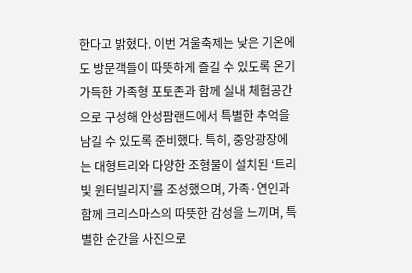한다고 밝혔다. 이번 겨울축제는 낮은 기온에도 방문객들이 따뜻하게 즐길 수 있도록 온기 가득한 가족형 포토존과 함께 실내 체험공간으로 구성해 안성팜랜드에서 특별한 추억을 남길 수 있도록 준비했다. 특히, 중앙광장에는 대형트리와 다양한 조형물이 설치된 ‘트리 빛 윈터빌리지’를 조성했으며, 가족·연인과 함께 크리스마스의 따뜻한 감성을 느끼며, 특별한 순간을 사진으로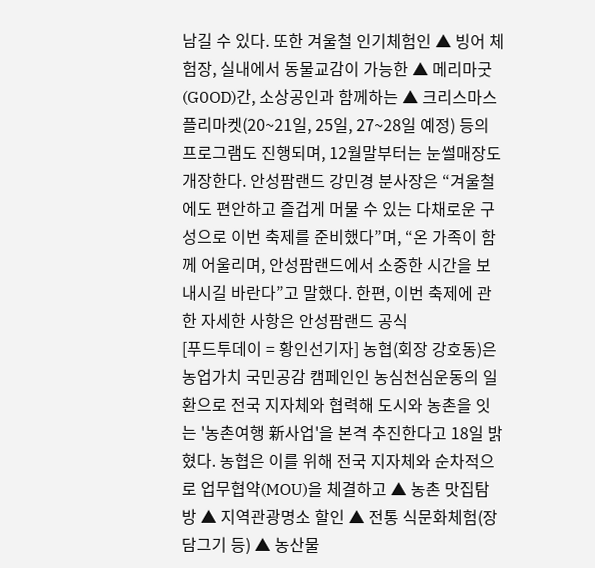남길 수 있다. 또한 겨울철 인기체험인 ▲ 빙어 체험장, 실내에서 동물교감이 가능한 ▲ 메리마굿(G0OD)간, 소상공인과 함께하는 ▲ 크리스마스 플리마켓(20~21일, 25일, 27~28일 예정) 등의 프로그램도 진행되며, 12월말부터는 눈썰매장도 개장한다. 안성팜랜드 강민경 분사장은 “겨울철에도 편안하고 즐겁게 머물 수 있는 다채로운 구성으로 이번 축제를 준비했다”며, “온 가족이 함께 어울리며, 안성팜랜드에서 소중한 시간을 보내시길 바란다”고 말했다. 한편, 이번 축제에 관한 자세한 사항은 안성팜랜드 공식
[푸드투데이 = 황인선기자] 농협(회장 강호동)은 농업가치 국민공감 캠페인인 농심천심운동의 일환으로 전국 지자체와 협력해 도시와 농촌을 잇는 '농촌여행 新사업'을 본격 추진한다고 18일 밝혔다. 농협은 이를 위해 전국 지자체와 순차적으로 업무협약(MOU)을 체결하고 ▲ 농촌 맛집탐방 ▲ 지역관광명소 할인 ▲ 전통 식문화체험(장담그기 등) ▲ 농산물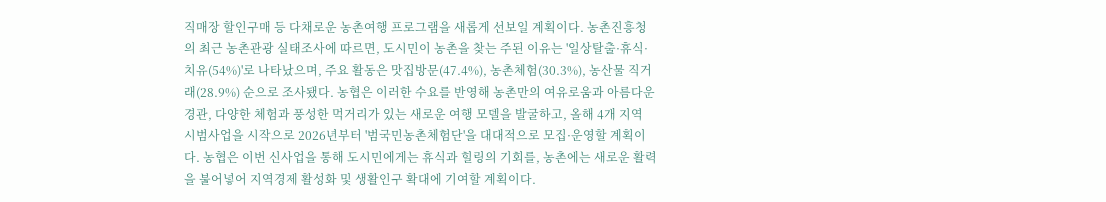직매장 할인구매 등 다채로운 농촌여행 프로그램을 새롭게 선보일 계획이다. 농촌진흥청의 최근 농촌관광 실태조사에 따르면, 도시민이 농촌을 찾는 주된 이유는 '일상탈출·휴식·치유(54%)'로 나타났으며, 주요 활동은 맛집방문(47.4%), 농촌체험(30.3%), 농산물 직거래(28.9%) 순으로 조사됐다. 농협은 이러한 수요를 반영해 농촌만의 여유로움과 아름다운 경관, 다양한 체험과 풍성한 먹거리가 있는 새로운 여행 모델을 발굴하고, 올해 4개 지역 시범사업을 시작으로 2026년부터 '범국민농촌체험단'을 대대적으로 모집·운영할 계획이다. 농협은 이번 신사업을 통해 도시민에게는 휴식과 힐링의 기회를, 농촌에는 새로운 활력을 불어넣어 지역경제 활성화 및 생활인구 확대에 기여할 계획이다.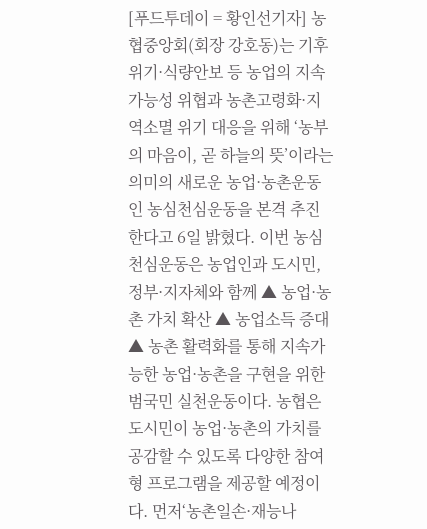[푸드투데이 = 황인선기자] 농협중앙회(회장 강호동)는 기후위기·식량안보 등 농업의 지속가능성 위협과 농촌고령화·지역소멸 위기 대응을 위해 ‘농부의 마음이, 곧 하늘의 뜻’이라는 의미의 새로운 농업·농촌운동인 농심천심운동을 본격 추진한다고 6일 밝혔다. 이번 농심천심운동은 농업인과 도시민, 정부·지자체와 함께 ▲ 농업·농촌 가치 확산 ▲ 농업소득 증대 ▲ 농촌 활력화를 통해 지속가능한 농업·농촌을 구현을 위한 범국민 실천운동이다. 농협은 도시민이 농업·농촌의 가치를 공감할 수 있도록 다양한 참여형 프로그램을 제공할 예정이다. 먼저‘농촌일손·재능나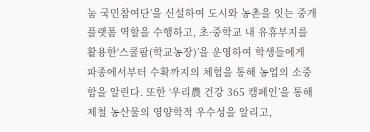눔 국민참여단’을 신설하여 도시와 농촌을 잇는 중개 플랫폼 역할을 수행하고, 초·중학교 내 유휴부지를 활용한‘스쿨팜(학교농장)’을 운영하여 학생들에게 파종에서부터 수확까지의 체험을 통해 농업의 소중함을 알린다. 또한 ‘우리農 건강 365 캠페인’을 통해 제철 농산물의 영양학적 우수성을 알리고,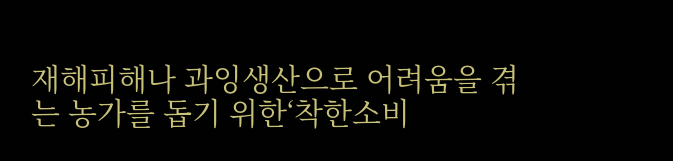재해피해나 과잉생산으로 어려움을 겪는 농가를 돕기 위한‘착한소비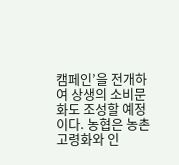캠페인’을 전개하여 상생의 소비문화도 조성할 예정이다. 농협은 농촌고령화와 인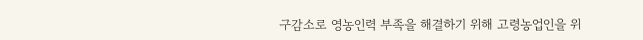구감소로 영농인력 부족을 해결하기 위해 고령농업인을 위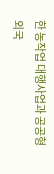한 농작업 대행사업과 공공형 외국